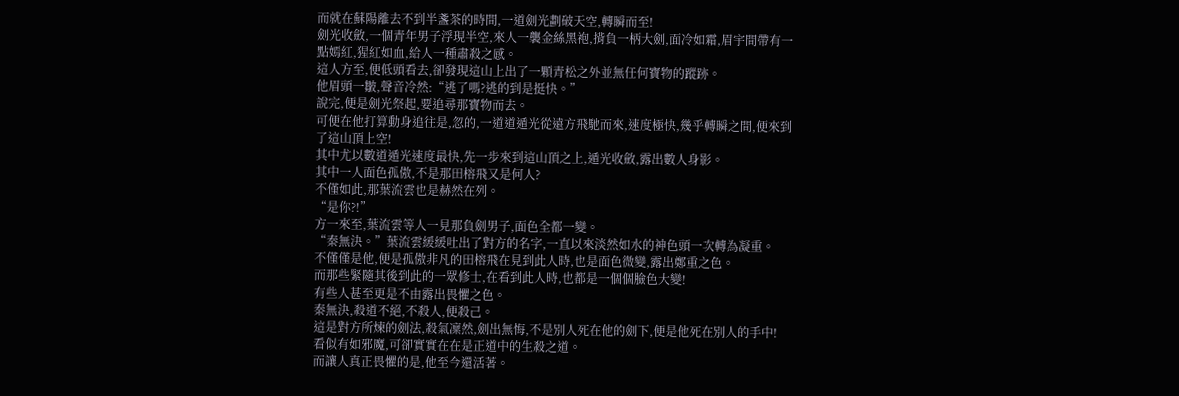而就在蘇陽離去不到半盞茶的時間,一道劍光劃破天空,轉瞬而至!
劍光收斂,一個青年男子浮現半空,來人一襲金絲黑袍,揹負一柄大劍,面冷如霜,眉宇間帶有一點嫣紅,猩紅如血,給人一種肅殺之感。
這人方至,便低頭看去,卻發現這山上出了一顆青松之外並無任何寶物的蹤跡。
他眉頭一皺,聲音冷然:“逃了嗎?逃的到是挺快。”
說完,便是劍光祭起,要追尋那寶物而去。
可便在他打算動身追往是,忽的,一道道遁光從遠方飛馳而來,速度極快,幾乎轉瞬之間,便來到了這山頂上空!
其中尤以數道遁光速度最快,先一步來到這山頂之上,遁光收斂,露出數人身影。
其中一人面色孤傲,不是那田榕飛又是何人?
不僅如此,那葉流雲也是赫然在列。
“是你?!”
方一來至,葉流雲等人一見那負劍男子,面色全都一變。
“秦無決。”葉流雲緩緩吐出了對方的名字,一直以來淡然如水的神色頭一次轉為凝重。
不僅僅是他,便是孤傲非凡的田榕飛在見到此人時,也是面色微變,露出鄭重之色。
而那些緊隨其後到此的一眾修士,在看到此人時,也都是一個個臉色大變!
有些人甚至更是不由露出畏懼之色。
秦無決,殺道不絕,不殺人,便殺己。
這是對方所煉的劍法,殺氣凜然,劍出無悔,不是別人死在他的劍下,便是他死在別人的手中!
看似有如邪魔,可卻實實在在是正道中的生殺之道。
而讓人真正畏懼的是,他至今還活著。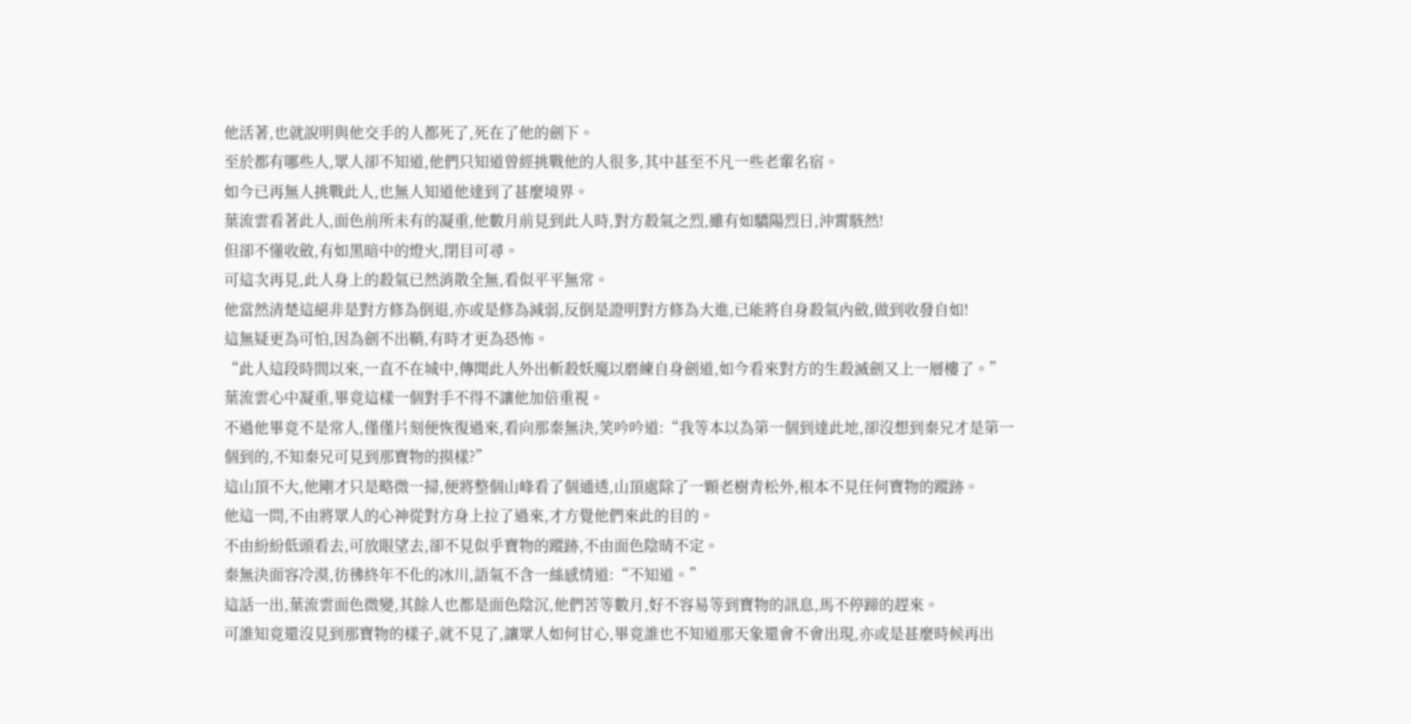他活著,也就說明與他交手的人都死了,死在了他的劍下。
至於都有哪些人,眾人卻不知道,他們只知道曾經挑戰他的人很多,其中甚至不凡一些老輩名宿。
如今已再無人挑戰此人,也無人知道他達到了甚麼境界。
葉流雲看著此人,面色前所未有的凝重,他數月前見到此人時,對方殺氣之烈,雖有如驕陽烈日,沖霄駭然!
但卻不懂收斂,有如黑暗中的燈火,閉目可尋。
可這次再見,此人身上的殺氣已然消散全無,看似平平無常。
他當然清楚這絕非是對方修為倒退,亦或是修為減弱,反倒是證明對方修為大進,已能將自身殺氣內斂,做到收發自如!
這無疑更為可怕,因為劍不出鞘,有時才更為恐怖。
“此人這段時間以來,一直不在城中,傳聞此人外出斬殺妖魔以磨練自身劍道,如今看來對方的生殺滅劍又上一層樓了。”
葉流雲心中凝重,畢竟這樣一個對手不得不讓他加倍重視。
不過他畢竟不是常人,僅僅片刻便恢復過來,看向那秦無決,笑吟吟道:“我等本以為第一個到達此地,卻沒想到秦兄才是第一個到的,不知秦兄可見到那寶物的摸樣?”
這山頂不大,他剛才只是略微一掃,便將整個山峰看了個通透,山頂處除了一顆老樹青松外,根本不見任何寶物的蹤跡。
他這一問,不由將眾人的心神從對方身上拉了過來,才方覺他們來此的目的。
不由紛紛低頭看去,可放眼望去,卻不見似乎寶物的蹤跡,不由面色陰晴不定。
秦無決面容冷漠,彷彿終年不化的冰川,語氣不含一絲感情道:“不知道。”
這話一出,葉流雲面色微變,其餘人也都是面色陰沉,他們苦等數月,好不容易等到寶物的訊息,馬不停蹄的趕來。
可誰知竟還沒見到那寶物的樣子,就不見了,讓眾人如何甘心,畢竟誰也不知道那天象還會不會出現,亦或是甚麼時候再出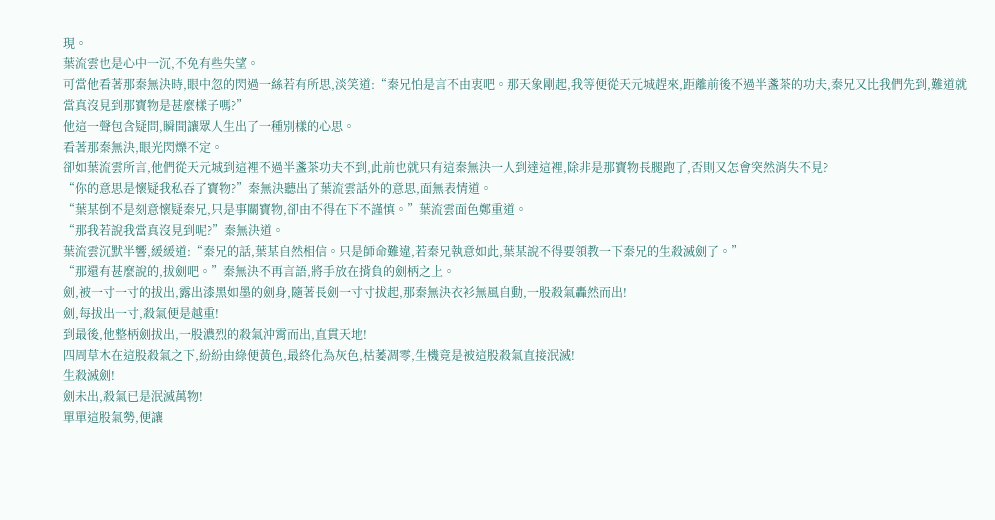現。
葉流雲也是心中一沉,不免有些失望。
可當他看著那秦無決時,眼中忽的閃過一絲若有所思,淡笑道:“秦兄怕是言不由衷吧。那天象剛起,我等便從天元城趕來,距離前後不過半盞茶的功夫,秦兄又比我們先到,難道就當真沒見到那寶物是甚麼樣子嗎?”
他這一聲包含疑問,瞬間讓眾人生出了一種別樣的心思。
看著那秦無決,眼光閃爍不定。
卻如葉流雲所言,他們從天元城到這裡不過半盞茶功夫不到,此前也就只有這秦無決一人到達這裡,除非是那寶物長腿跑了,否則又怎會突然消失不見?
“你的意思是懷疑我私吞了寶物?”秦無決聽出了葉流雲話外的意思,面無表情道。
“葉某倒不是刻意懷疑秦兄,只是事關寶物,卻由不得在下不謹慎。”葉流雲面色鄭重道。
“那我若說我當真沒見到呢?”秦無決道。
葉流雲沉默半響,緩緩道:“秦兄的話,葉某自然相信。只是師命難違,若秦兄執意如此,葉某說不得要領教一下秦兄的生殺滅劍了。”
“那還有甚麼說的,拔劍吧。”秦無決不再言語,將手放在揹負的劍柄之上。
劍,被一寸一寸的拔出,露出漆黑如墨的劍身,隨著長劍一寸寸拔起,那秦無決衣衫無風自動,一股殺氣轟然而出!
劍,每拔出一寸,殺氣便是越重!
到最後,他整柄劍拔出,一股濃烈的殺氣沖霄而出,直貫天地!
四周草木在這股殺氣之下,紛紛由綠便黃色,最終化為灰色,枯萎凋零,生機竟是被這股殺氣直接泯滅!
生殺滅劍!
劍未出,殺氣已是泯滅萬物!
單單這股氣勢,便讓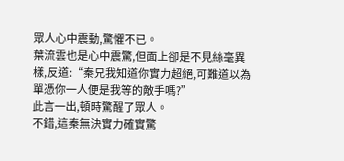眾人心中震動,驚懼不已。
葉流雲也是心中震驚,但面上卻是不見絲毫異樣,反道:“秦兄我知道你實力超絕,可難道以為單憑你一人便是我等的敵手嗎?”
此言一出,頓時驚醒了眾人。
不錯,這秦無決實力確實驚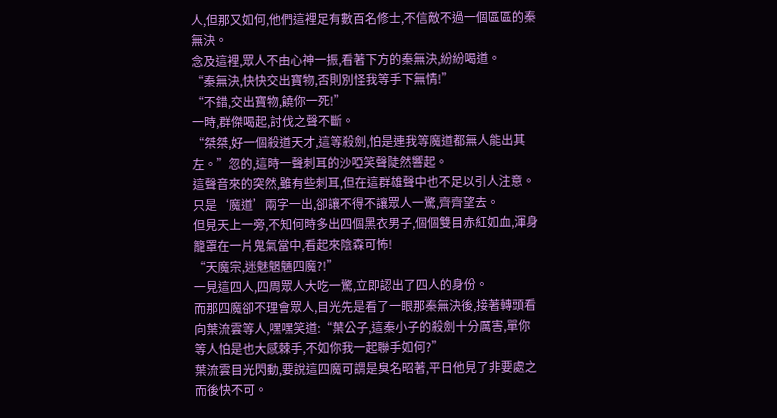人,但那又如何,他們這裡足有數百名修士,不信敵不過一個區區的秦無決。
念及這裡,眾人不由心神一振,看著下方的秦無決,紛紛喝道。
“秦無決,快快交出寶物,否則別怪我等手下無情!”
“不錯,交出寶物,饒你一死!”
一時,群傑喝起,討伐之聲不斷。
“桀桀,好一個殺道天才,這等殺劍,怕是連我等魔道都無人能出其左。”忽的,這時一聲刺耳的沙啞笑聲陡然響起。
這聲音來的突然,雖有些刺耳,但在這群雄聲中也不足以引人注意。
只是‘魔道’兩字一出,卻讓不得不讓眾人一驚,齊齊望去。
但見天上一旁,不知何時多出四個黑衣男子,個個雙目赤紅如血,渾身籠罩在一片鬼氣當中,看起來陰森可怖!
“天魔宗,迷魅魍魎四魔?!”
一見這四人,四周眾人大吃一驚,立即認出了四人的身份。
而那四魔卻不理會眾人,目光先是看了一眼那秦無決後,接著轉頭看向葉流雲等人,嘿嘿笑道:“葉公子,這秦小子的殺劍十分厲害,單你等人怕是也大感棘手,不如你我一起聯手如何?”
葉流雲目光閃動,要說這四魔可謂是臭名昭著,平日他見了非要處之而後快不可。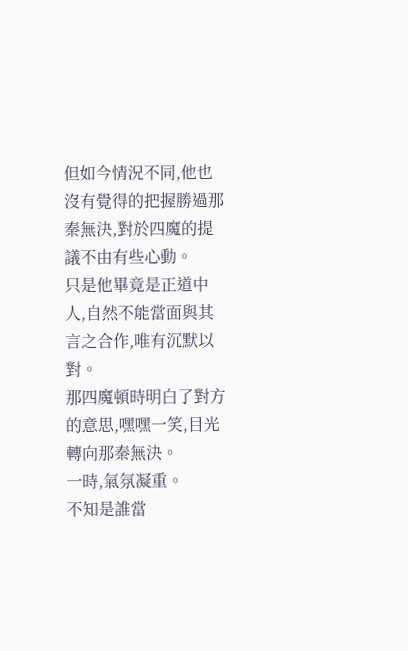但如今情況不同,他也沒有覺得的把握勝過那秦無決,對於四魔的提議不由有些心動。
只是他畢竟是正道中人,自然不能當面與其言之合作,唯有沉默以對。
那四魔頓時明白了對方的意思,嘿嘿一笑,目光轉向那秦無決。
一時,氣氛凝重。
不知是誰當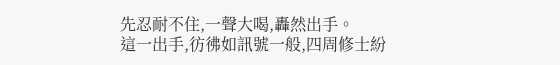先忍耐不住,一聲大喝,轟然出手。
這一出手,彷彿如訊號一般,四周修士紛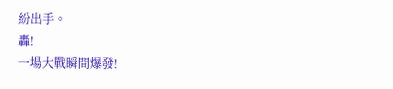紛出手。
轟!
一場大戰瞬間爆發!